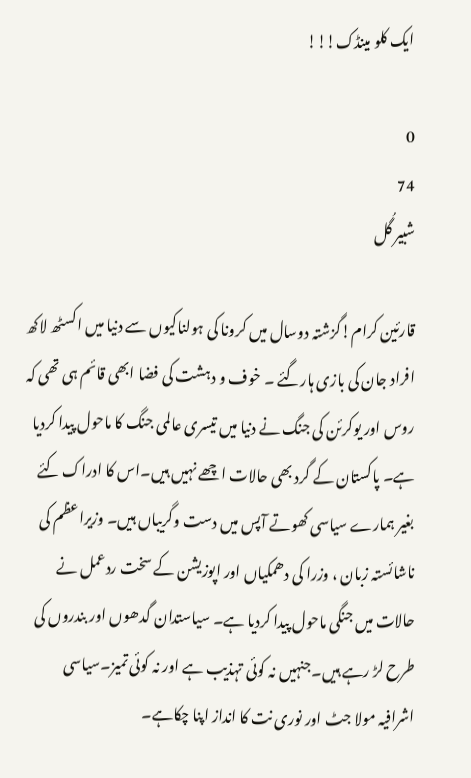ایک کلو مینڈک!!!

0
74
شبیر گُل

قارئین کرام!گزشتہ دوسال میں کرونا کی ہولناکیوں سے دنیا میں اکسٹھ لاکھ افراد جان کی بازی ہارگئے ۔ خوف و دہشت کی فضا ابھی قائم ہی تھی کہ روس اور یوکرئن کی جنگ نے دنیا میں تیسری عالمی جنگ کا ماحول پیدا کردیا ہے۔ پاکستان کے گرد بھی حالات اچھے نہیں ہیں۔اس کا ادراک کئے بغیر ہمارے سیاسی کھوتے آپس میں دست وگریباں ہیں۔ وزیراعظم کی ناشائستہ زبان ، وزرا کی دھمکیاں اور اپوزیشن کے سخت ردعمل نے حالات میں جنگی ماحول پیدا کردیا ہے۔ سیاستدان گدھوں اور بندروں کی طرح لڑ رہے ہیں۔جنہیں نہ کوئی تہذیب ہے اور نہ کوئی تمیز۔سیاسی اشرافیہ مولا جٹ اور نوری نت کا انداز اپنا چکاہے۔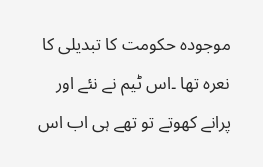موجودہ حکومت کا تبدیلی کا نعرہ تھا ۔اس ٹیم نے نئے اور پرانے کھوتے تو تھے ہی اب اس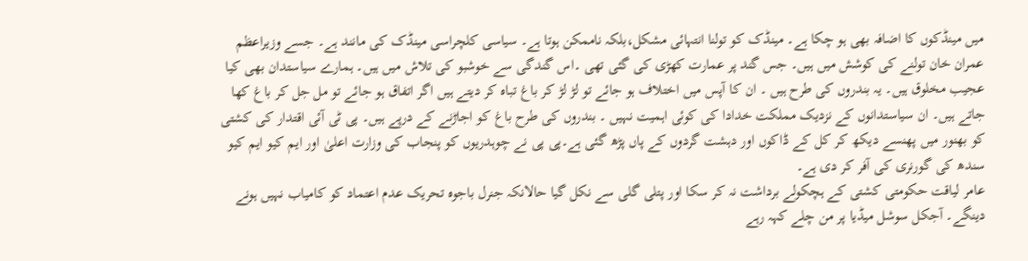میں مینڈکوں کا اضافہ بھی ہو چکا ہے۔ مینڈک کو تولنا انتہائی مشکل،بلکہ ناممکن ہوتا ہے۔ سیاسی کلچراسی مینڈک کی مانند ہے۔ جسے وزیراعظم عمران خان تولنے کی کوشش میں ہیں۔ جس گند پر عمارت کھڑی کی گئی تھی ۔اس گندگی سے خوشبو کی تلاش میں ہیں۔ ہمارے سیاستدان بھی کیا عجیب مخلوق ہیں۔ یہ بندروں کی طرح ہیں ۔ ان کا آپس میں اختلاف ہو جائے تو لڑ لڑ کر باغ تباہ کر دیتے ہیں اگر اتفاق ہو جائے تو مل جل کر باغ کھا جاتے ہیں۔ ان سیاستدانوں کے نزدیک مملکت خدادا کی کوئی اہمیت نہیں ۔ بندروں کی طرح باغ کو اجاڑنے کے درپے ہیں۔ پی ٹی آئی اقتدار کی کشتی کو بھنور میں پھنسے دیکھ کر کل کے ڈاکوں اور دہشت گردوں کے پاں پڑھ گئی ہے۔پی پی نے چوہدریوں کو پنجاب کی وزارت اعلیٰ اور ایم کیو ایم کیو سندھ کی گورنری کی آفر کر دی ہے۔
عامر لیاقت حکومتی کشتی کے ہچکولے برداشت نہ کر سکا اور پتلی گلی سے نکل گیا حالانکہ جنرل باجوہ تحریک عدم اعتماد کو کامیاب نہیں ہونے دینگے۔ آجکل سوشل میڈیا پر من چلے کہہ رہے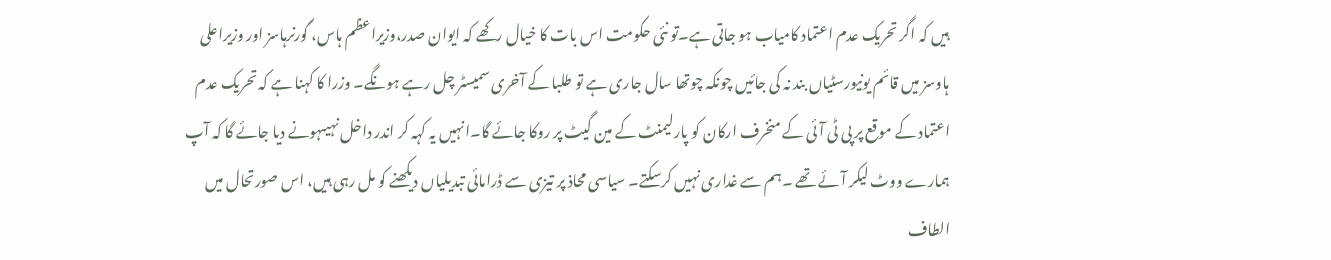ہیں کہ اگر تحریک عدم اعتماد کامیاب ہو جاتی ہے۔تو نئی حکومت اس بات کا خیال رکھے کہ ایوان صدر،وزیراعظم ہاس، گورنرہاسز اور وزیراعلی ہاوسز میں قائم یونیورسٹیاں بند نہ کی جائیں چونکہ چوتھا سال جاری ہے تو طلبا کے آخری سمیسٹر چل رہے ہونگے۔ وزرا کا کہنا ہے کہ تحریک عدم اعتماد کے موقع پر پی ٹی آئی کے منخرف ارکان کو پارلیمنٹ کے مین گیٹ پر روکا جائے گا۔انہیں یہ کہہ کر اندر داخل نہیںہونے دیا جائے گا کہ آپ ہمارے ووٹ لیکر آئے تھے ۔ہم سے غداری نہیں کرسکتے۔ سیاسی محاذ پر تیزی سے ڈرامائی تبدیلیاں دیکھنے کو مل رہی ہیں، اس صورتحال میں الطاف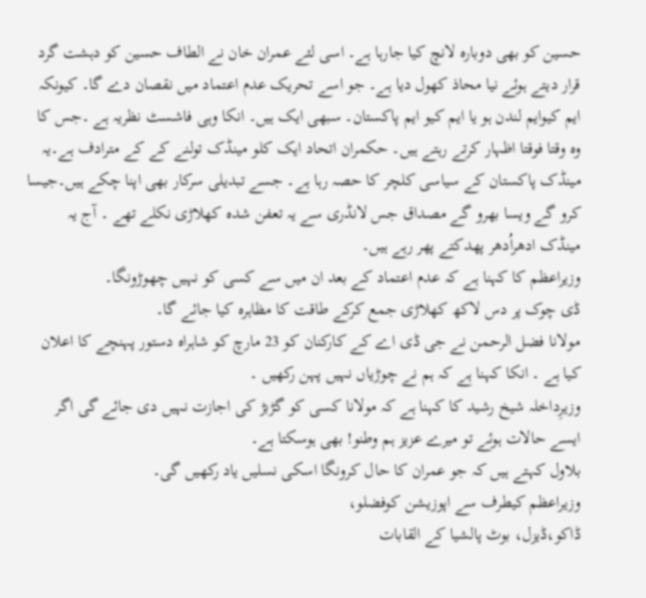حسین کو بھی دوبارہ لانچ کیا جارہا ہے۔ اسی لئے عمران خان نے الطاف حسین کو دہشت گرد قرار دیتے ہوئے نیا محاذ کھول دیا ہے۔ جو اسے تحریک عدم اعتماد میں نقصان دے گا۔ کیونکہ ایم کیوایم لندن ہو یا ایم کیو ایم پاکستان۔ سبھی ایک ہیں۔ انکا وہی فاشسٹ نظریہ ہے ۔جس کا وہ وقتا فوقتا اظہار کرتے رہتے ہیں۔ حکمران اتحاد ایک کلو مینڈک تولنے کے کے مترادف ہے۔یہ مینڈک پاکستان کے سیاسی کلچر کا حصہ رہا ہے۔ جسے تبدیلی سرکار بھی اپنا چکے ہیں۔جیسا کرو گے ویسا بھرو گے مصداق جس لانڈری سے یہ تعفن شدہ کھلاڑی نکلے تھے ۔ آج یہ مینڈک ادھراُدھر پھدکتے پھر رہے ہیں۔
وزیراعظم کا کہنا ہے کہ عدم اعتماد کے بعد ان میں سے کسی کو نہیں چھوڑونگا۔
ڈی چوک پر دس لاکھ کھلاڑی جمع کرکے طاقت کا مظاہرہ کیا جائے گا۔
مولانا فضل الرحمن نے جی ڈی اے کے کارکنان کو 23 مارچ کو شاہراہ دستور پہنچے کا اعلان کیا ہے ۔ انکا کہنا ہے کہ ہم نے چوڑیاں نہیں پہن رکھیں ۔
وزیرِداخلہ شیخ رشید کا کہنا ہے کہ مولانا کسی کو گڑبڑ کی اجازت نہیں دی جائے گی اگر ایسے حالات ہوئے تو میرے عزیز ہم وطنو! بھی ہوسکتا ہے۔
بلاول کہتے ہیں کہ جو عمران کا حال کرونگا اسکی نسلیں یاد رکھیں گی۔
وزیراعظم کیطرف سے اپوزیشن کوفضلو،
ڈاکو،ڈیزل، بوٹ پالشیا کے القابات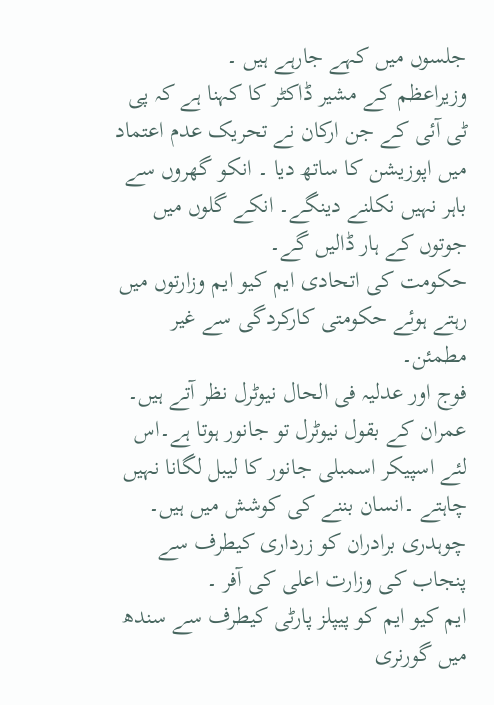جلسوں میں کہے جارہے ہیں ۔
وزیراعظم کے مشیر ڈاکٹر کا کہنا ہے کہ پی ٹی آئی کے جن ارکان نے تحریک عدم اعتماد میں اپوزیشن کا ساتھ دیا ۔ انکو گھروں سے باہر نہیں نکلنے دینگے۔ انکے گلوں میں جوتوں کے ہار ڈالیں گے۔
حکومت کی اتحادی ایم کیو ایم وزارتوں میں رہتے ہوئے حکومتی کارکردگی سے غیر مطمئن۔
فوج اور عدلیہ فی الحال نیوٹرل نظر آتے ہیں۔ عمران کے بقول نیوٹرل تو جانور ہوتا ہے۔اس لئے اسپیکر اسمبلی جانور کا لیبل لگانا نہیں چاہتے ۔انسان بننے کی کوشش میں ہیں۔
چوہدری برادران کو زرداری کیطرف سے پنجاب کی وزارت اعلی کی آفر ۔
ایم کیو ایم کو پیپلز پارٹی کیطرف سے سندھ میں گورنری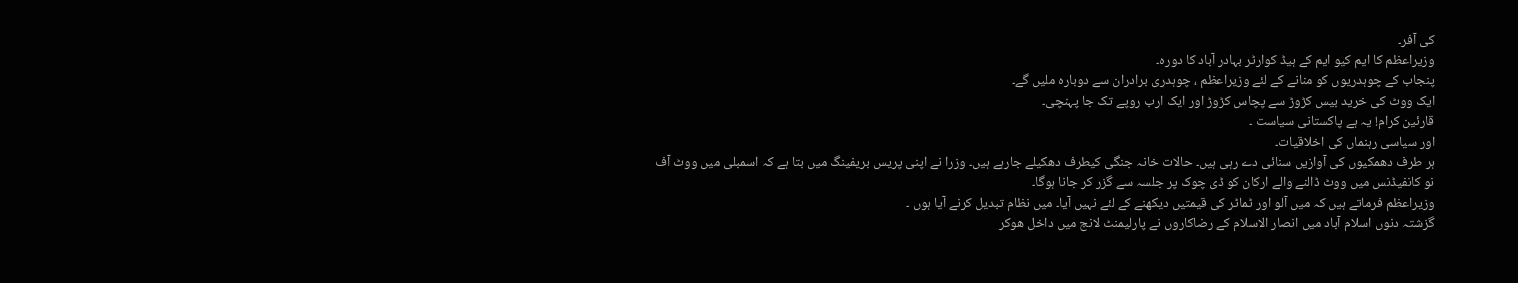کی آفر۔
وزیراعظم کا ایم کیو ایم کے ہیڈ کوارٹر بہادر آباد کا دورہ۔
پنجاب کے چوہدریوں کو منانے کے لئے وزیراعظم ، چوہدری برادران سے دوبارہ ملیں گے۔
ایک ووٹ کی خرید بیس کڑوڑ سے پچاس کڑوڑ اور ایک ارب روپے تک جا پہنچی۔
قارئین کرام! یہ ہے پاکستانی سیاست ۔
اور سیاسی رہنماں کی اخلاقیات۔
ہر طرف دھمکیوں کی آوازیں سنائی دے رہی ہیں۔ حالات خانہ جنگی کیطرف دھکیلے جارہے ہیں۔ وزرا نے اپنی پریس بریفینگ میں بتا ہے کہ اسمبلی میں ووٹ آف نو کانفیڈنس میں ووٹ ڈالنے والے ارکان کو ڈی چوک پر جلسہ سے گزر کر جانا ہوگا۔
وزیراعظم فرماتے ہیں کہ میں آلو اور ٹماٹر کی قیمتیں دیکھنے کے لئے نہیں آیا۔ میں نظام تبدیل کرنے آیا ہوں ۔
گزشتہ دنوں اسلام آباد میں انصار الاسلام کے رضاکاروں نے پارلیمنٹ لانج میں داخل ھوکر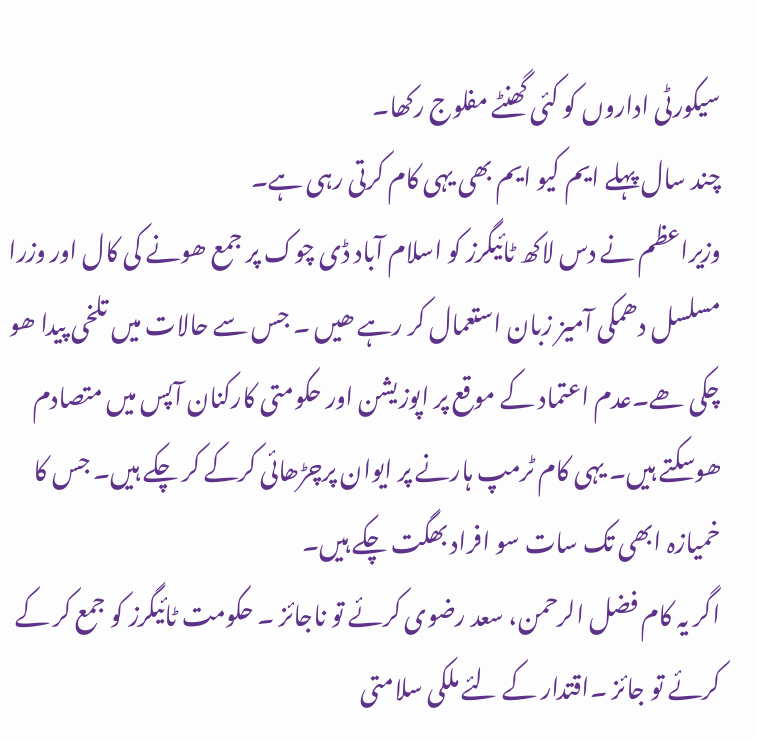سیکورٹی اداروں کو کئی گھنٹے مفلوج رکھا۔
چند سال پہلے ایم کیو ایم بھی یہی کام کرتی رہی ہے۔
وزیراعظم نے دس لاکھ ٹائیگرز کو اسلام آباد ڈی چوک پر جمع ھونے کی کال اور وزرا مسلسل دھمکی آمیز زبان استعمال کر رہے ھیں ۔ جس سے حالات میں تلخی پیدا ھو چکی ھے۔عدم اعتماد کے موقع پر اپوزیشن اور حکومتی کارکنان آپس میں متصادم ھوسکتے ہیں۔ یہی کام ٹرمپ ہارنے پر ایوان پرچڑھائی کرکے کر چکے ہیں۔ جس کا خمیازہ ابھی تک سات سو افراد بھگت چکے ہیں۔
اگر یہ کام فضل الرحمن، سعد رضوی کرئے تو ناجائز ۔ حکومت ٹائیگرز کو جمع کر کے کرئے تو جائز ۔اقتدار کے لئے ملکی سلامتی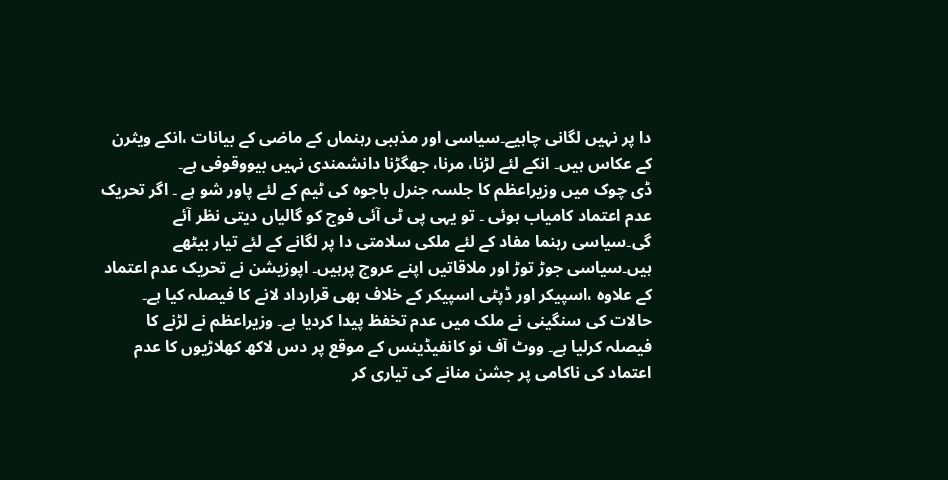دا پر نہیں لگانی چاہیے۔سیاسی اور مذہبی رہنماں کے ماضی کے بیانات ،انکے ویثرن کے عکاس ہیں۔ انکے لئے لڑنا، مرنا، جھگڑنا دانشمندی نہیں بیووقوفی ہے۔
ڈی چوک میں وزیراعظم کا جلسہ جنرل باجوہ کی ٹیم کے لئے پاور شو ہے ۔ اگر تحریک عدم اعتماد کامیاب ہوئی ۔ تو یہی پی ٹی آئی فوج کو گالیاں دیتی نظر آئے گی۔سیاسی رہنما مفاد کے لئے ملکی سلامتی دا پر لگانے کے لئے تیار بیٹھے ہیں۔سیاسی جوڑ توڑ اور ملاقاتیں اپنے عروج پرہیں۔ اپوزیشن نے تحریک عدم اعتماد کے علاوہ ،اسپیکر اور ڈپٹی اسپیکر کے خلاف بھی قرارداد لانے کا فیصلہ کیا ہے۔ حالات کی سنگینی نے ملک میں عدم تخفظ پیدا کردیا ہے۔ وزیراعظم نے لڑنے کا فیصلہ کرلیا ہے۔ ووٹ آف نو کانفیڈینس کے موقع پر دس لاکھ کھلاڑیوں کا عدم اعتماد کی ناکامی پر جشن منانے کی تیاری کر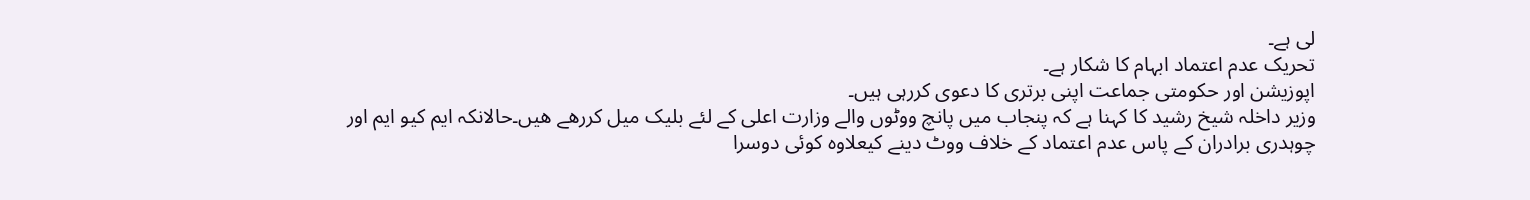لی ہے۔
تحریک عدم اعتماد ابہام کا شکار ہے۔
اپوزیشن اور حکومتی جماعت اپنی برتری کا دعوی کررہی ہیں۔
وزیر داخلہ شیخ رشید کا کہنا ہے کہ پنجاب میں پانچ ووٹوں والے وزارت اعلی کے لئے بلیک میل کررھے ھیں۔حالانکہ ایم کیو ایم اور چوہدری برادران کے پاس عدم اعتماد کے خلاف ووٹ دینے کیعلاوہ کوئی دوسرا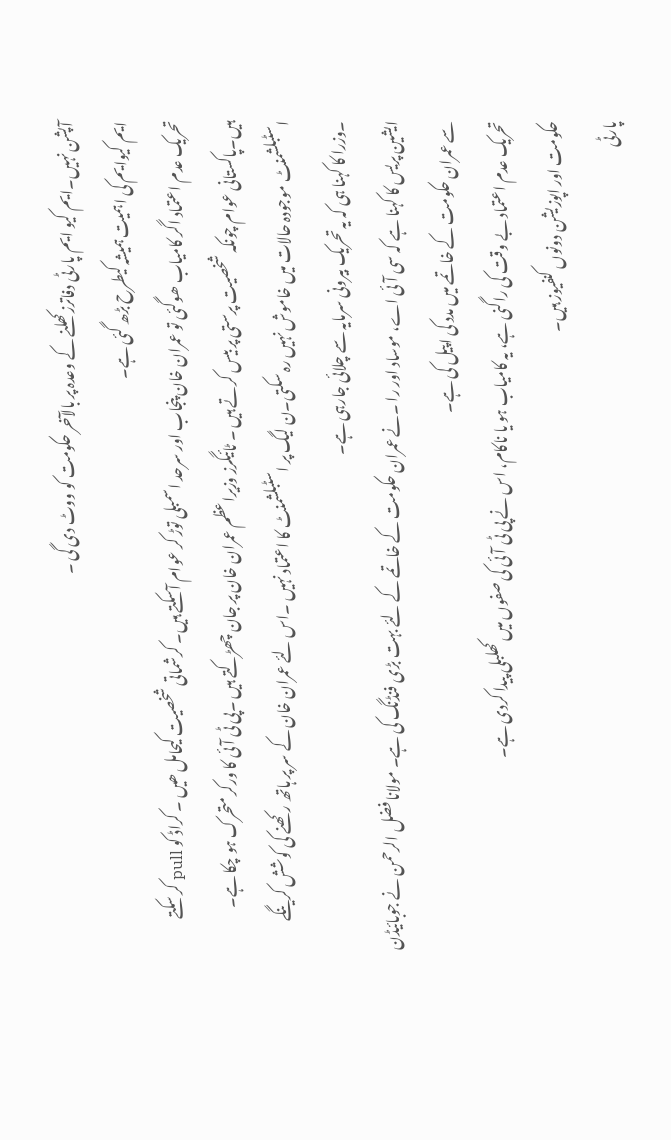آپشن نہیں۔ایم کیو ایم پارٹی دفاترزکھلنے کے وعدہ پر بالآخر حکومت کو ووٹ دی گی ۔
ایم کیوایم کی اہمیت ہمیشہ کیطرح بڑھ گئی ہے۔
تحریک عدم اعتماد اگر کامیاب ھوگئی تو عمران خان پنجاب اور سرحد اسمبلی توڑ کر عوام آسکتے ہیں۔ کرشماتی شخصیت کیحامل ھیں ۔ کراڈ کو pull کر سکتے ہیں۔پاکستانی عوام چونکہ شخصیت پرستی پر بیس کرتے ہیں ۔ ٹائیگرز وزیراعظم عمران خان پر جان چھڑکتے ہیں ۔پی ٹی آئی کا ورکر متحرک ہو چکا ہے۔
اسٹبلشمنٹ موجودہ حالات میں خاموش نہیں رہ سکتی۔ن لیگ پر اسٹبلشمنٹ کا اعتماد نہیں ۔اس لئے عمران خان کے سر پر ہاتھ رکھنے کی کوشش کرینگے ۔وزرا کا کہنا ہی کہ یہ تحریک بیرونی سرمایہ سے چلائی جارہی ہے۔
ایشین پریس کا کہنا ہے کہ سی آئی اے، موساد اور را ۔نے عمران حکومت کے خاتمے کے لئے بہت بڑی فنڈنگ کی ہے۔ مولانا فضل الرحمن نے جوبائیڈن سے عمران حکومت کے خاتمے میں مدد کی اپیل کی ہے۔
تحریک عدم اعتماد بے وقت کی راگنی ہے، یہ کامیاب ہو یا ناکام، اس نے پی ٹی آئی کی صفوں میں کھلبلی پیدا کردی ہے۔
حکومت اور اپوزیشن دونوں کنفیوز ہیں۔
پارٹی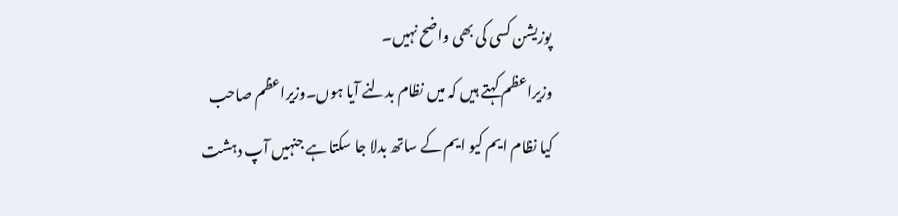پوزیشن کسی کی بھی واضح نہیں۔
وزیراعظم کہتے ہیں کہ میں نظام بدلنے آیا ہوں۔وزیراعظم صاحب
کیا نظام ایم کیو ایم کے ساتھ بدلا جا سکتا ہے جنہیں آپ دہشت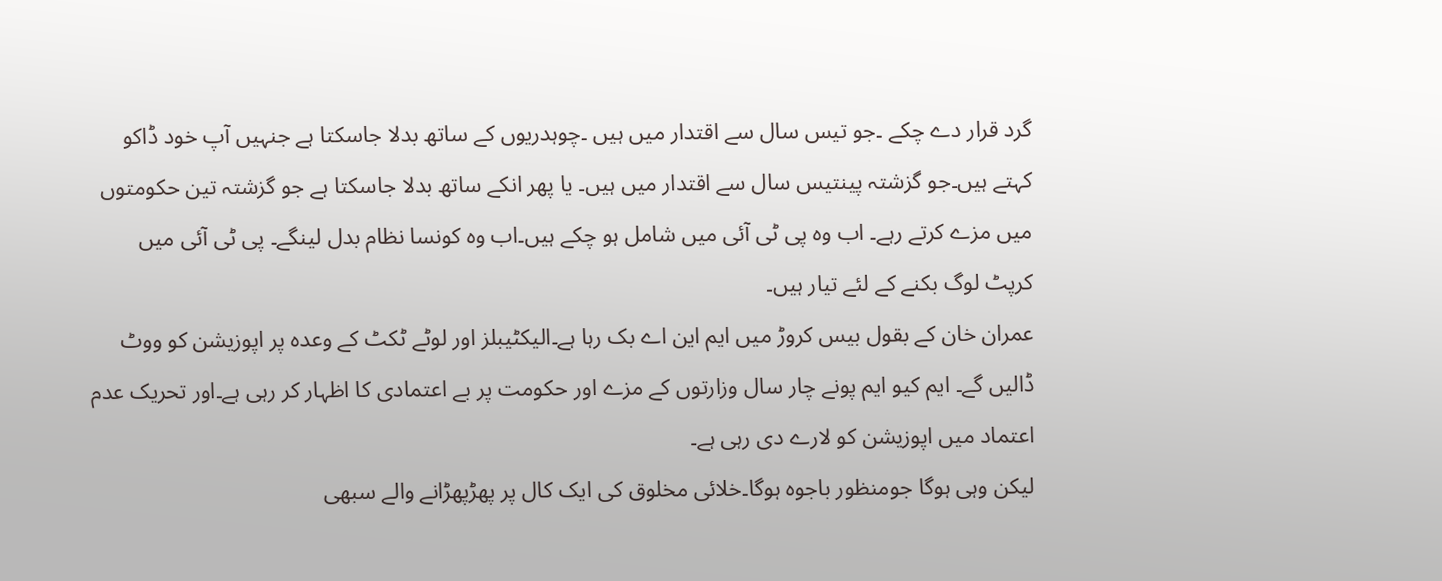گرد قرار دے چکے ۔جو تیس سال سے اقتدار میں ہیں ۔چوہدریوں کے ساتھ بدلا جاسکتا ہے جنہیں آپ خود ڈاکو کہتے ہیں۔جو گزشتہ پینتیس سال سے اقتدار میں ہیں۔ یا پھر انکے ساتھ بدلا جاسکتا ہے جو گزشتہ تین حکومتوں میں مزے کرتے رہے۔ اب وہ پی ٹی آئی میں شامل ہو چکے ہیں۔اب وہ کونسا نظام بدل لینگے۔ پی ٹی آئی میں کرپٹ لوگ بکنے کے لئے تیار ہیں۔
عمران خان کے بقول بیس کروڑ میں ایم این اے بک رہا ہے۔الیکٹیبلز اور لوٹے ٹکٹ کے وعدہ پر اپوزیشن کو ووٹ ڈالیں گے۔ ایم کیو ایم پونے چار سال وزارتوں کے مزے اور حکومت پر بے اعتمادی کا اظہار کر رہی ہے۔اور تحریک عدم اعتماد میں اپوزیشن کو لارے دی رہی ہے۔
لیکن وہی ہوگا جومنظور باجوہ ہوگا۔خلائی مخلوق کی ایک کال پر پھڑپھڑانے والے سبھی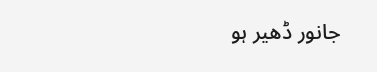جانور ڈھیر ہو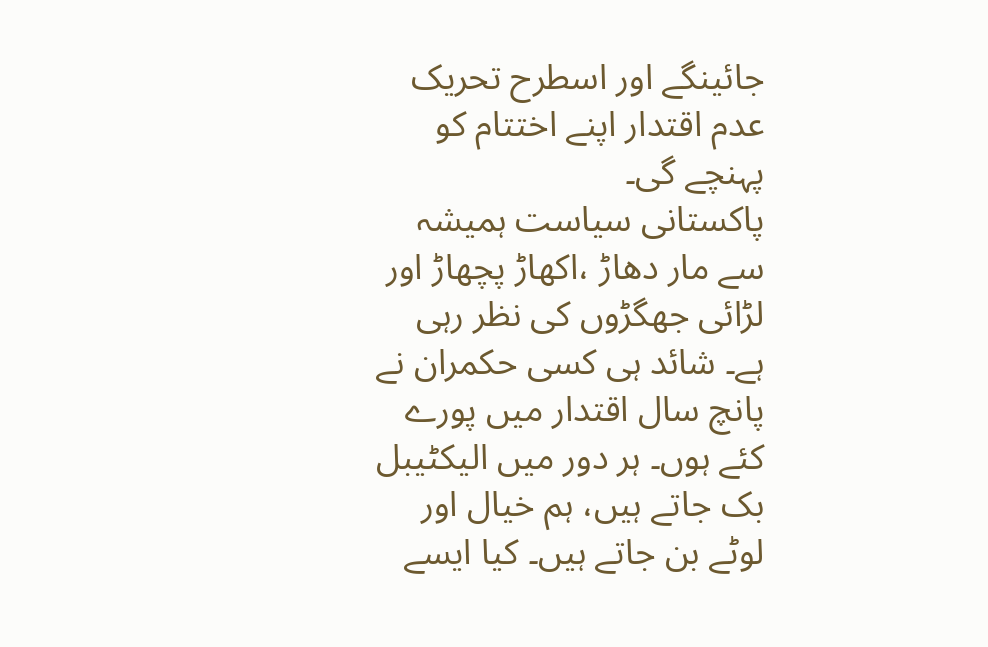جائینگے اور اسطرح تحریک عدم اقتدار اپنے اختتام کو پہنچے گی۔
پاکستانی سیاست ہمیشہ سے مار دھاڑ ،اکھاڑ پچھاڑ اور لڑائی جھگڑوں کی نظر رہی ہے۔ شائد ہی کسی حکمران نے پانچ سال اقتدار میں پورے کئے ہوں۔ ہر دور میں الیکٹیبل بک جاتے ہیں، ہم خیال اور لوٹے بن جاتے ہیں۔ کیا ایسے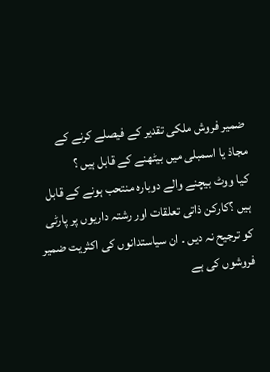ضمیر فروش ملکی تقدیر کے فیصلے کرنے کے مجاذ یا اسمبلی میں بیٹھنے کے قابل ہیں ؟
کیا ووٹ بیچنے والے دوبارہ منتحب ہونے کے قابل ہیں ؟کارکن ذاتی تعلقات اور رشتہ داریوں پر پارٹی کو ترجیح نہ دیں ۔ ان سیاستدانوں کی اکثریت ضمیر فروشوں کی ہے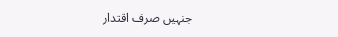جنہیں صرف اقتدار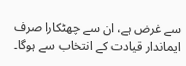سے غرض ہے، ان سے چھٹکارا صرف ایماندار قیادت کے انتخاب سے ہوگا۔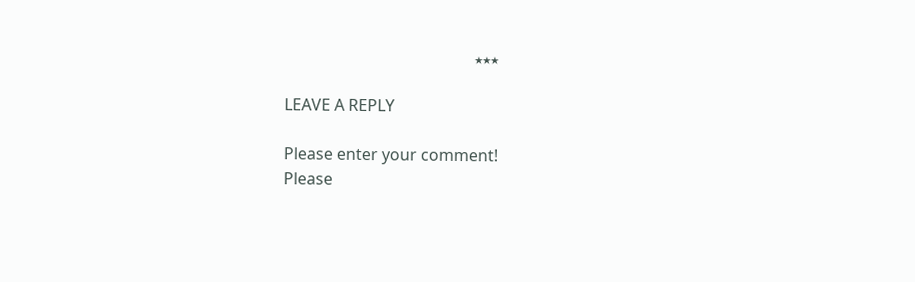٭٭٭

LEAVE A REPLY

Please enter your comment!
Please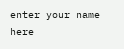enter your name here